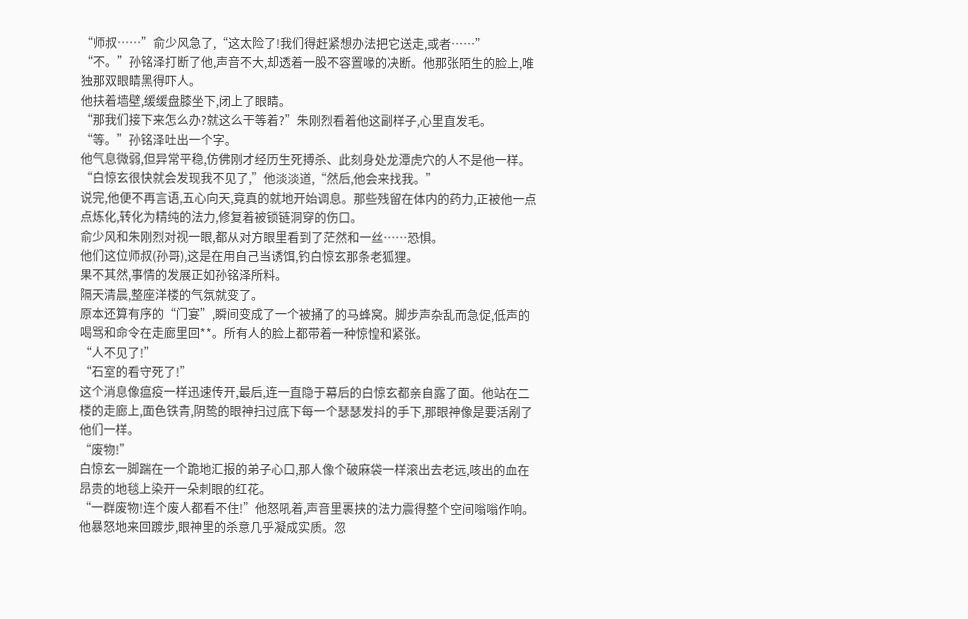“师叔……”俞少风急了,“这太险了!我们得赶紧想办法把它送走,或者……”
“不。”孙铭泽打断了他,声音不大,却透着一股不容置喙的决断。他那张陌生的脸上,唯独那双眼睛黑得吓人。
他扶着墙壁,缓缓盘膝坐下,闭上了眼睛。
“那我们接下来怎么办?就这么干等着?”朱刚烈看着他这副样子,心里直发毛。
“等。”孙铭泽吐出一个字。
他气息微弱,但异常平稳,仿佛刚才经历生死搏杀、此刻身处龙潭虎穴的人不是他一样。“白惊玄很快就会发现我不见了,”他淡淡道,“然后,他会来找我。”
说完,他便不再言语,五心向天,竟真的就地开始调息。那些残留在体内的药力,正被他一点点炼化,转化为精纯的法力,修复着被锁链洞穿的伤口。
俞少风和朱刚烈对视一眼,都从对方眼里看到了茫然和一丝……恐惧。
他们这位师叔(孙哥),这是在用自己当诱饵,钓白惊玄那条老狐狸。
果不其然,事情的发展正如孙铭泽所料。
隔天清晨,整座洋楼的气氛就变了。
原本还算有序的“门宴”,瞬间变成了一个被捅了的马蜂窝。脚步声杂乱而急促,低声的喝骂和命令在走廊里回**。所有人的脸上都带着一种惊惶和紧张。
“人不见了!”
“石室的看守死了!”
这个消息像瘟疫一样迅速传开,最后,连一直隐于幕后的白惊玄都亲自露了面。他站在二楼的走廊上,面色铁青,阴鸷的眼神扫过底下每一个瑟瑟发抖的手下,那眼神像是要活剐了他们一样。
“废物!”
白惊玄一脚踹在一个跪地汇报的弟子心口,那人像个破麻袋一样滚出去老远,咳出的血在昂贵的地毯上染开一朵刺眼的红花。
“一群废物!连个废人都看不住!”他怒吼着,声音里裹挟的法力震得整个空间嗡嗡作响。
他暴怒地来回踱步,眼神里的杀意几乎凝成实质。忽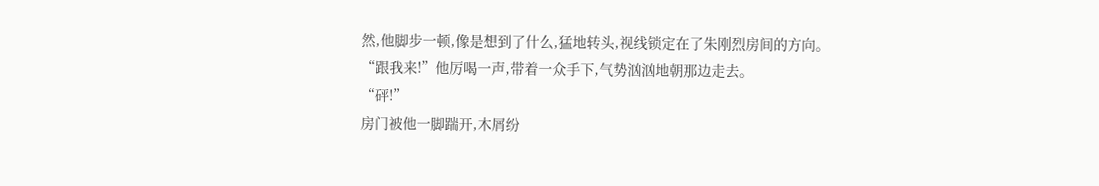然,他脚步一顿,像是想到了什么,猛地转头,视线锁定在了朱刚烈房间的方向。
“跟我来!”他厉喝一声,带着一众手下,气势汹汹地朝那边走去。
“砰!”
房门被他一脚踹开,木屑纷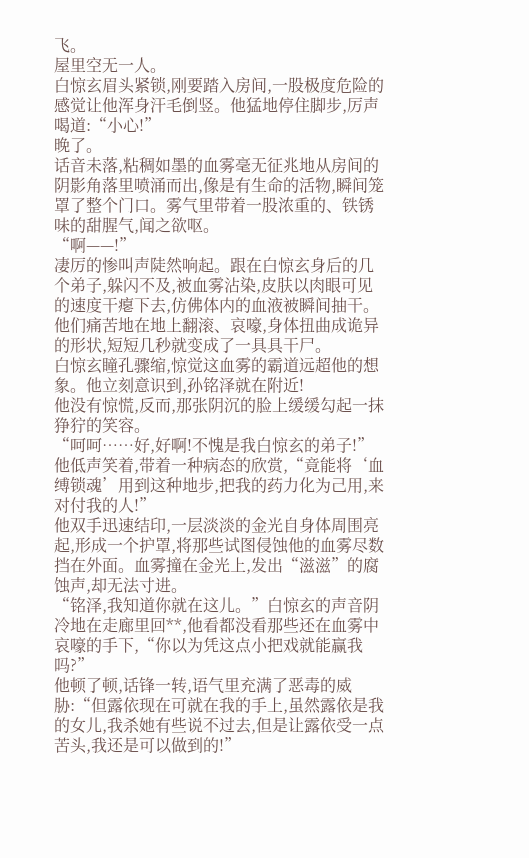飞。
屋里空无一人。
白惊玄眉头紧锁,刚要踏入房间,一股极度危险的感觉让他浑身汗毛倒竖。他猛地停住脚步,厉声喝道:“小心!”
晚了。
话音未落,粘稠如墨的血雾毫无征兆地从房间的阴影角落里喷涌而出,像是有生命的活物,瞬间笼罩了整个门口。雾气里带着一股浓重的、铁锈味的甜腥气,闻之欲呕。
“啊——!”
凄厉的惨叫声陡然响起。跟在白惊玄身后的几个弟子,躲闪不及,被血雾沾染,皮肤以肉眼可见的速度干瘪下去,仿佛体内的血液被瞬间抽干。他们痛苦地在地上翻滚、哀嚎,身体扭曲成诡异的形状,短短几秒就变成了一具具干尸。
白惊玄瞳孔骤缩,惊觉这血雾的霸道远超他的想象。他立刻意识到,孙铭泽就在附近!
他没有惊慌,反而,那张阴沉的脸上缓缓勾起一抹狰狞的笑容。
“呵呵……好,好啊!不愧是我白惊玄的弟子!”他低声笑着,带着一种病态的欣赏,“竟能将‘血缚锁魂’用到这种地步,把我的药力化为己用,来对付我的人!”
他双手迅速结印,一层淡淡的金光自身体周围亮起,形成一个护罩,将那些试图侵蚀他的血雾尽数挡在外面。血雾撞在金光上,发出“滋滋”的腐蚀声,却无法寸进。
“铭泽,我知道你就在这儿。”白惊玄的声音阴冷地在走廊里回**,他看都没看那些还在血雾中哀嚎的手下,“你以为凭这点小把戏就能赢我吗?”
他顿了顿,话锋一转,语气里充满了恶毒的威胁:“但露依现在可就在我的手上,虽然露依是我的女儿,我杀她有些说不过去,但是让露依受一点苦头,我还是可以做到的!”